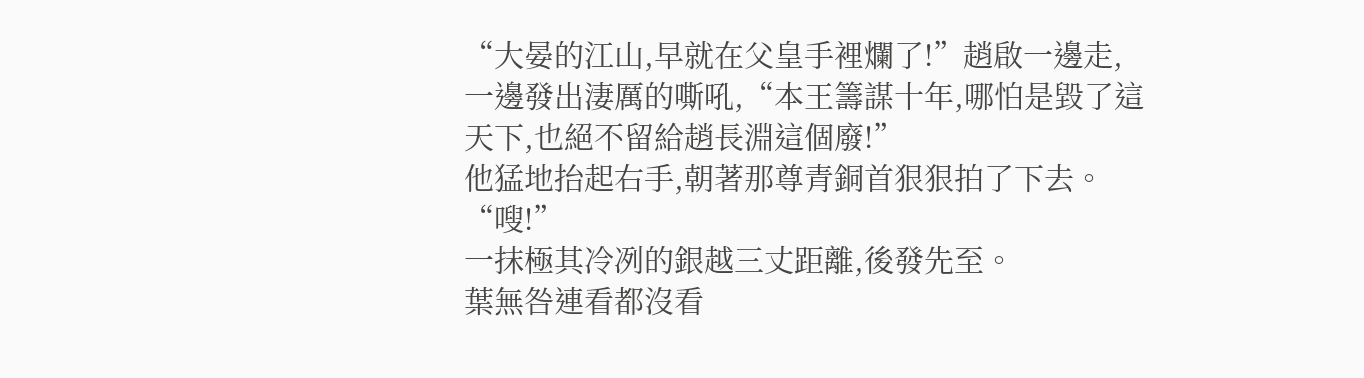“大晏的江山,早就在父皇手裡爛了!”趙啟一邊走,一邊發出淒厲的嘶吼,“本王籌謀十年,哪怕是毀了這天下,也絕不留給趙長淵這個廢!”
他猛地抬起右手,朝著那尊青銅首狠狠拍了下去。
“嗖!”
一抹極其冷冽的銀越三丈距離,後發先至。
葉無咎連看都沒看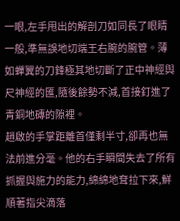一眼,左手甩出的解剖刀如同長了眼睛一般,準無誤地切端王右腕的腕管。薄如蟬翼的刀鋒極其地切斷了正中神經與尺神經的匯,隨後餘勢不減,首接釘進了青銅地磚的隙裡。
趙啟的手掌距離首僅剩半寸,卻再也無法前進分毫。他的右手瞬間失去了所有抓握與施力的能力,綿綿地耷拉下來,鮮順著指尖滴落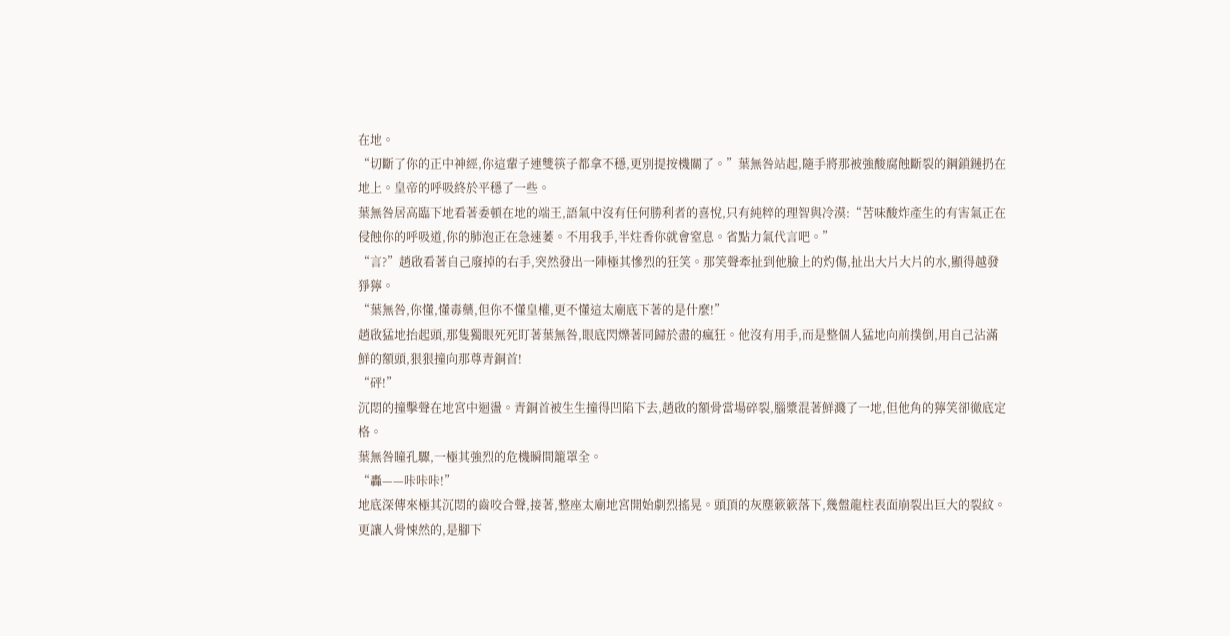在地。
“切斷了你的正中神經,你這輩子連雙筷子都拿不穩,更別提按機關了。”葉無咎站起,隨手將那被強酸腐蝕斷裂的鋼鎖鏈扔在地上。皇帝的呼吸終於平穩了一些。
葉無咎居高臨下地看著委頓在地的端王,語氣中沒有任何勝利者的喜悅,只有純粹的理智與冷漠:“苦味酸炸產生的有害氣正在侵蝕你的呼吸道,你的肺泡正在急速萎。不用我手,半炷香你就會窒息。省點力氣代言吧。”
“言?”趙啟看著自己廢掉的右手,突然發出一陣極其慘烈的狂笑。那笑聲牽扯到他臉上的灼傷,扯出大片大片的水,顯得越發猙獰。
“葉無咎,你懂,懂毒藥,但你不懂皇權,更不懂這太廟底下著的是什麼!”
趙啟猛地抬起頭,那隻獨眼死死盯著葉無咎,眼底閃爍著同歸於盡的瘋狂。他沒有用手,而是整個人猛地向前撲倒,用自己沾滿鮮的額頭,狠狠撞向那尊青銅首!
“砰!”
沉悶的撞擊聲在地宮中迴盪。青銅首被生生撞得凹陷下去,趙啟的額骨當場碎裂,腦漿混著鮮濺了一地,但他角的獰笑卻徹底定格。
葉無咎瞳孔驟,一極其強烈的危機瞬間籠罩全。
“轟——咔咔咔!”
地底深傳來極其沉悶的齒咬合聲,接著,整座太廟地宮開始劇烈搖晃。頭頂的灰塵簌簌落下,幾盤龍柱表面崩裂出巨大的裂紋。
更讓人骨悚然的,是腳下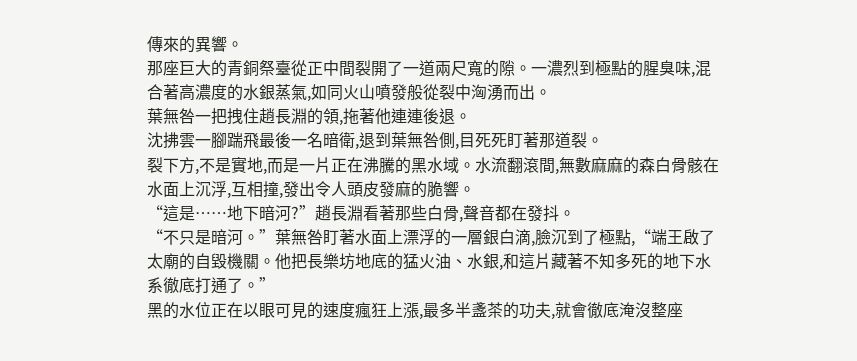傳來的異響。
那座巨大的青銅祭臺從正中間裂開了一道兩尺寬的隙。一濃烈到極點的腥臭味,混合著高濃度的水銀蒸氣,如同火山噴發般從裂中洶湧而出。
葉無咎一把拽住趙長淵的領,拖著他連連後退。
沈拂雲一腳踹飛最後一名暗衛,退到葉無咎側,目死死盯著那道裂。
裂下方,不是實地,而是一片正在沸騰的黑水域。水流翻滾間,無數麻麻的森白骨骸在水面上沉浮,互相撞,發出令人頭皮發麻的脆響。
“這是……地下暗河?”趙長淵看著那些白骨,聲音都在發抖。
“不只是暗河。”葉無咎盯著水面上漂浮的一層銀白滴,臉沉到了極點,“端王啟了太廟的自毀機關。他把長樂坊地底的猛火油、水銀,和這片藏著不知多死的地下水系徹底打通了。”
黑的水位正在以眼可見的速度瘋狂上漲,最多半盞茶的功夫,就會徹底淹沒整座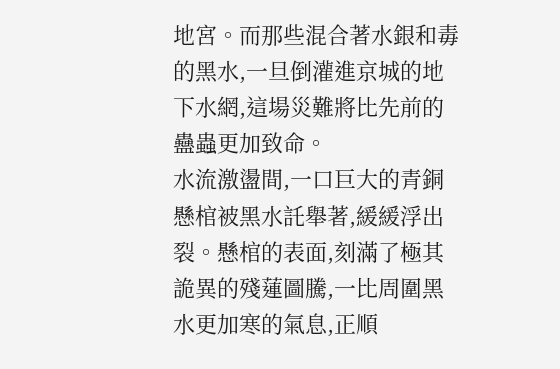地宮。而那些混合著水銀和毒的黑水,一旦倒灌進京城的地下水網,這場災難將比先前的蠱蟲更加致命。
水流激盪間,一口巨大的青銅懸棺被黑水託舉著,緩緩浮出裂。懸棺的表面,刻滿了極其詭異的殘蓮圖騰,一比周圍黑水更加寒的氣息,正順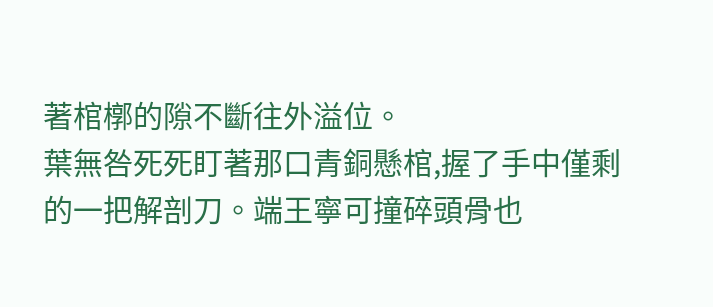著棺槨的隙不斷往外溢位。
葉無咎死死盯著那口青銅懸棺,握了手中僅剩的一把解剖刀。端王寧可撞碎頭骨也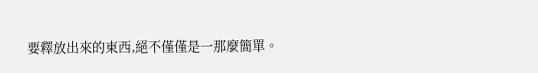要釋放出來的東西,絕不僅僅是一那麼簡單。